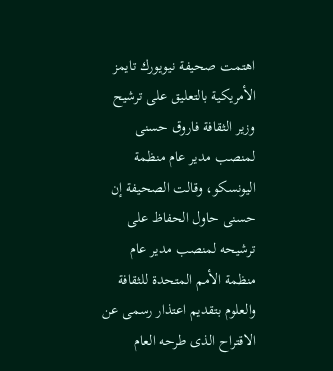اهتمت صحيفة نيويورك تايمز الأمريكية بالتعليق على ترشيح وزير الثقافة فاروق حسنى لمنصب مدير عام منظمة اليونسكو، وقالت الصحيفة إن حسنى حاول الحفاظ على ترشيحه لمنصب مدير عام منظمة الأمم المتحدة للثقافة والعلوم بتقديم اعتذار رسمى عن الاقتراح الذى طرحه العام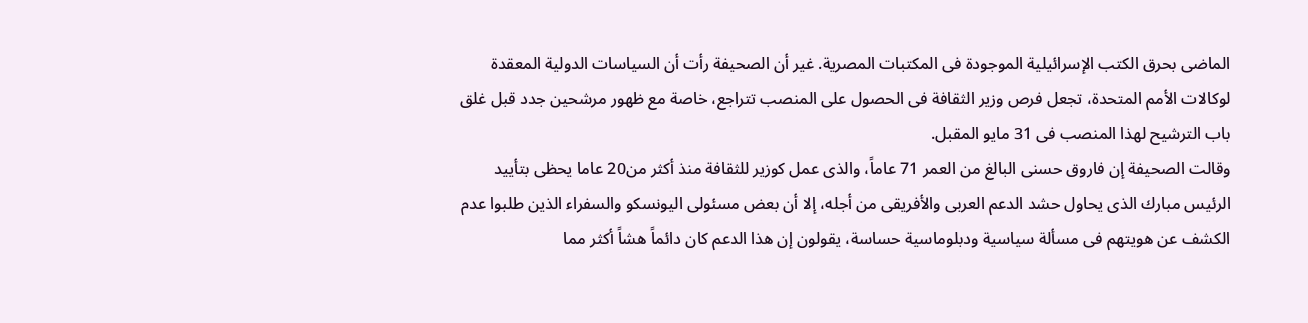الماضى بحرق الكتب الإسرائيلية الموجودة فى المكتبات المصرية. غير أن الصحيفة رأت أن السياسات الدولية المعقدة لوكالات الأمم المتحدة، تجعل فرص وزير الثقافة فى الحصول على المنصب تتراجع، خاصة مع ظهور مرشحين جدد قبل غلق باب الترشيح لهذا المنصب فى 31 مايو المقبل.
وقالت الصحيفة إن فاروق حسنى البالغ من العمر 71 عاماً، والذى عمل كوزير للثقافة منذ أكثر من20 عاما يحظى بتأييد الرئيس مبارك الذى يحاول حشد الدعم العربى والأفريقى من أجله، إلا أن بعض مسئولى اليونسكو والسفراء الذين طلبوا عدم الكشف عن هويتهم فى مسألة سياسية ودبلوماسية حساسة، يقولون إن هذا الدعم كان دائماً هشاً أكثر مما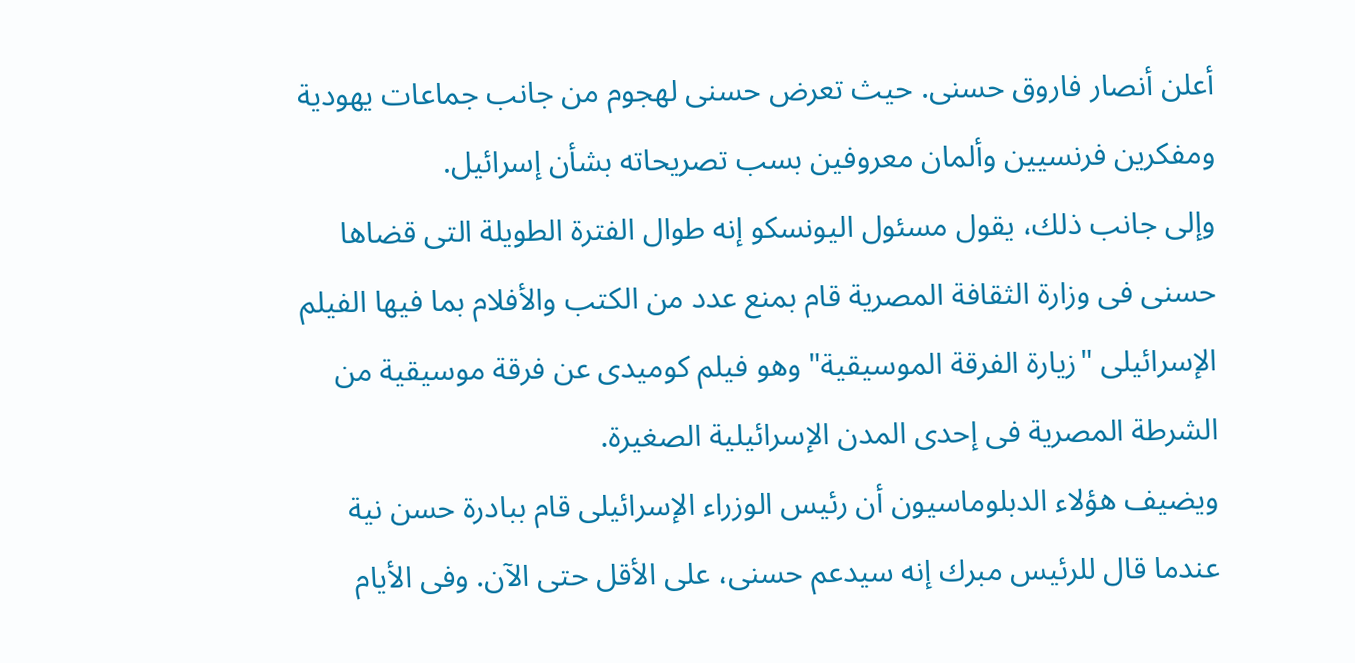أعلن أنصار فاروق حسنى. حيث تعرض حسنى لهجوم من جانب جماعات يهودية ومفكرين فرنسيين وألمان معروفين بسب تصريحاته بشأن إسرائيل.
وإلى جانب ذلك، يقول مسئول اليونسكو إنه طوال الفترة الطويلة التى قضاها حسنى فى وزارة الثقافة المصرية قام بمنع عدد من الكتب والأفلام بما فيها الفيلم الإسرائيلى "زيارة الفرقة الموسيقية" وهو فيلم كوميدى عن فرقة موسيقية من الشرطة المصرية فى إحدى المدن الإسرائيلية الصغيرة.
ويضيف هؤلاء الدبلوماسيون أن رئيس الوزراء الإسرائيلى قام ببادرة حسن نية عندما قال للرئيس مبرك إنه سيدعم حسنى، على الأقل حتى الآن. وفى الأيام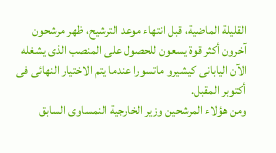القليلة الماضية، قبل انتهاء موعد الترشيح، ظهر مرشحون آخرون أكثر قوة يسعون للحصول على المنصب الذى يشغله الآن اليابانى كيشيرو ماتسورا عندما يتم الاختيار النهائى فى أكتوبر المقبل.
ومن هؤلاء المرشحين وزير الخارجية النمساوى السابق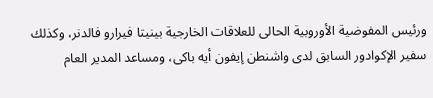ورئيس المفوضية الأوروبية الحالى للعلاقات الخارجية بينيتا فيرارو فالدنر، وكذلك سفير الإكوادور السابق لدى واشنطن إيفون أيه باكى، ومساعد المدير العام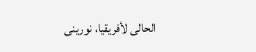الحالى لأفريقيا، نورينى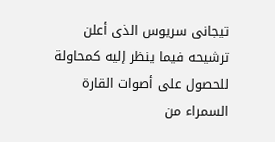تيجانى سريوس الذى أعلن ترشيحه فيما ينظر إليه كمحاولة للحصول على أصوات القارة السمراء من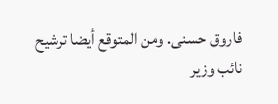فاروق حسنى. ومن المتوقع أيضا ترشيح نائب وزير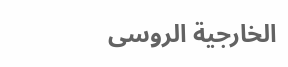الخارجية الروسى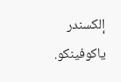إلكسندر ياكوفينكو.